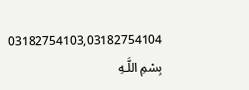03182754103,03182754104
بِسْمِ اللَّـهِ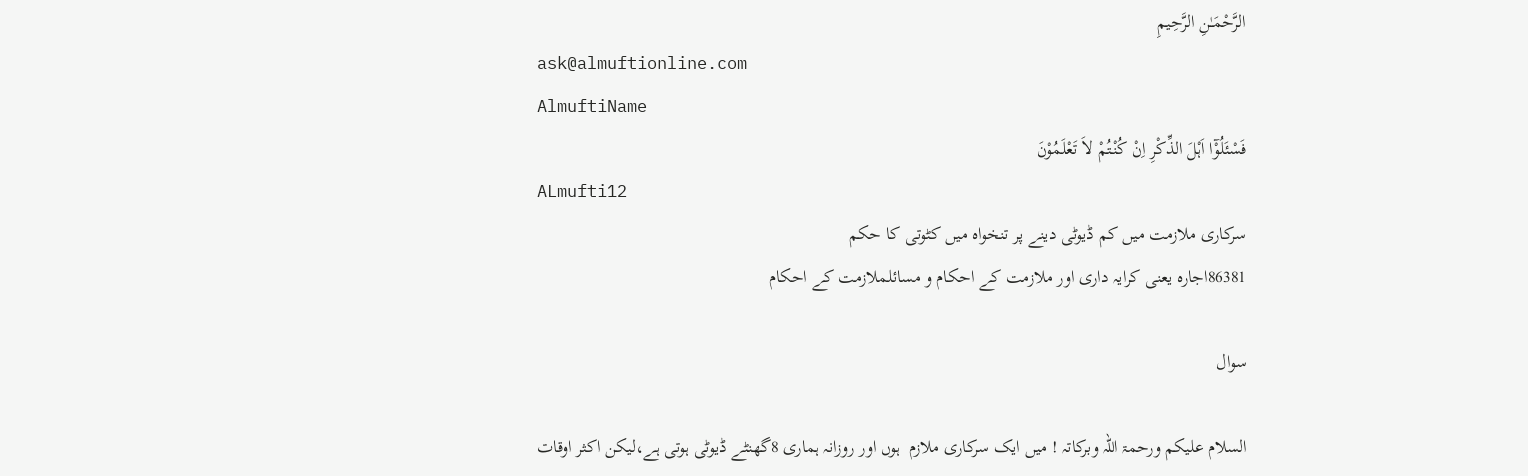الرَّحْمَـٰنِ الرَّحِيمِ
ask@almuftionline.com
AlmuftiName
فَسْئَلُوْٓا اَہْلَ الذِّکْرِ اِنْ کُنْتُمْ لاَ تَعْلَمُوْنَ
ALmufti12
سرکاری ملازمت میں کم ڈیوٹی دینے پر تنخواہ میں کٹوتی کا حکم
86381اجارہ یعنی کرایہ داری اور ملازمت کے احکام و مسائلملازمت کے احکام

سوال

السلام علیكم ورحمۃ اللہ وبرکاتہ ! میں ایک سرکاری ملازم  ہوں اور روزانہ ہماری 8گھنٹے ڈیوٹی ہوتی ہے،لیکن اکثر اوقات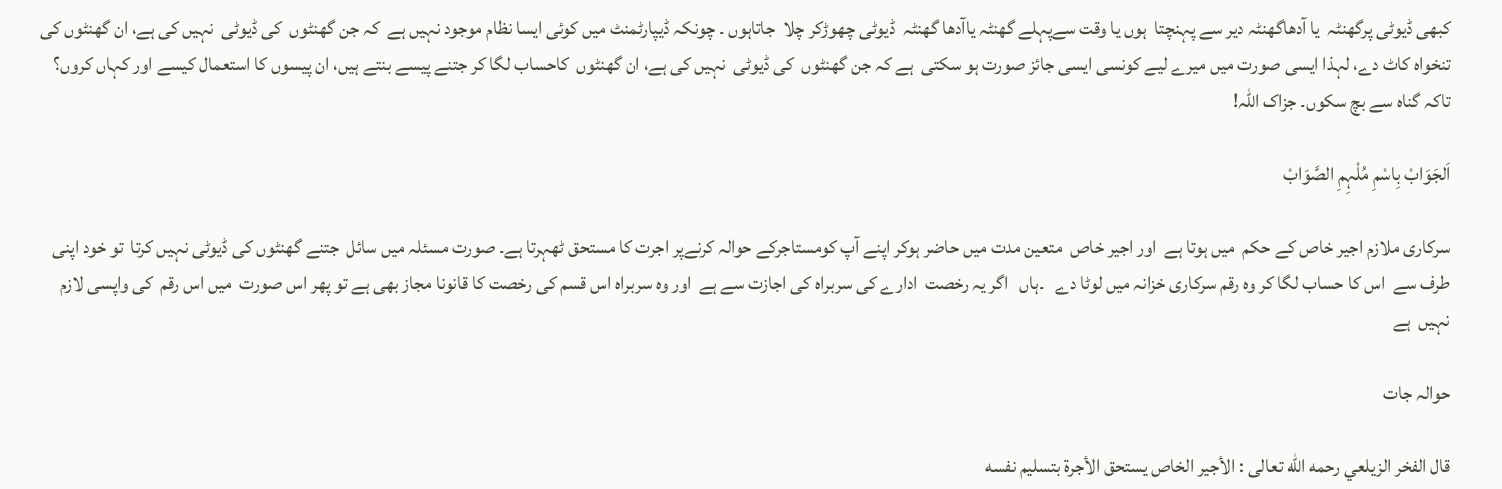کبھی ڈیوٹی پرگھنٹہ  یا آدھاگھنٹہ دیر سے پہنچتا  ہوں یا وقت سےپہلے گھنٹہ یاآدھا گھنٹہ  ڈیوٹی چھوڑکر چلا  جاتاہوں ۔ چونکہ ڈیپارٹمنٹ میں کوئی ایسا نظام موجود نہیں ہے  کہ جن گھنٹوں  کی ڈیوٹی  نہیں کی ہے، ان گھنٹوں کی تنخواہ کاٹ دے، لہذا ایسی صورت میں میرے لیے کونسی ایسی جائز صورت ہو سکتی  ہے کہ جن گھنٹوں  کی ڈیوٹی  نہیں کی ہے، ان گھنٹوں  کاحساب لگا کر جتنے پیسے بنتے ہیں، ان پیسوں کا استعمال کیسے اور کہاں کروں؟  تاکہ گناہ سے بچ سکوں۔ جزاک اللّہ!

اَلجَوَابْ بِاسْمِ مُلْہِمِ الصَّوَابْ

سرکاری ملازم اجیر خاص کے حکم  میں ہوتا ہے  اور اجیر خاص  متعین مدت میں حاضر ہوکر اپنے آپ کومستاجرکے حوالہ کرنےپر اجرت کا مستحق ٹھہرتا ہے۔ صورت مسئلہ میں سائل  جتنے گھنٹوں کی ڈیوٹی نہیں کرتا  تو خود اپنی طرف سے  اس کا حساب لگا کر وہ رقم سرکاری خزانہ میں لوٹا دے   ۔ہاں   اگر یہ رخصت  ادارے کی سربراہ کی اجازت سے ہے  اور وہ سربراہ اس قسم کی رخصت کا قانونا مجاز بھی ہے تو پھر اس صورت  میں اس رقم  کی واپسی لازم نہیں  ہے

حوالہ جات

قال الفخر الزيلعي رحمه الله تعالى : الأجير الخاص يستحق الأجرة بتسليم نفسه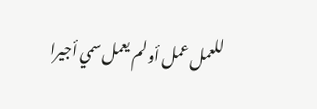للعمل عمل أو لم يعمل سمي أجيرا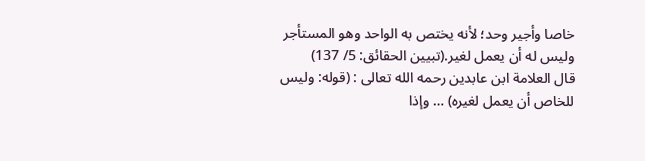خاصا وأجير وحد؛ لأنه يختص به الواحد وهو المستأجر وليس له أن يعمل لغير.(تبيين الحقائق: 5/ 137)
قال العلامة ابن عابدين رحمه الله تعالى : (قوله: وليس للخاص أن يعمل لغيره) … وإذا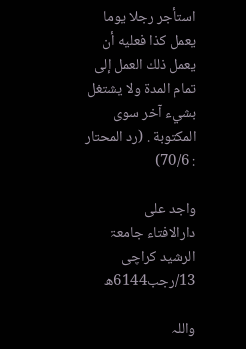استأجر رجلا يوما يعمل كذا فعليه أن يعمل ذلك العمل إلى تمام المدة ولا يشتغل بشيء آخر سوى المكتوبة . (رد المحتار : 70/6)

واجد علی
دارالافتاء جامعۃ الرشید کراچی
13/رجب6144ھ

واللہ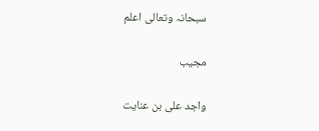سبحانہ وتعالی اعلم

مجیب

واجد علی بن عنایت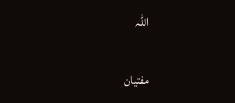اللہ

مفتیان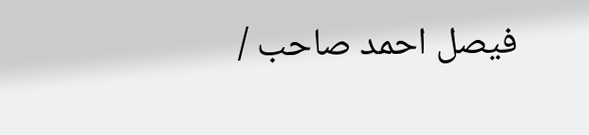فیصل احمد صاحب /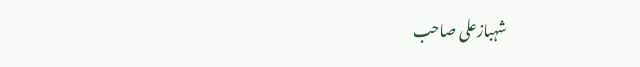شہبازعلی صاحب